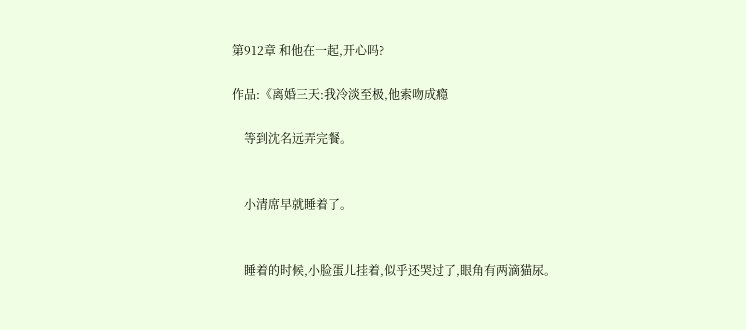第912章 和他在一起,开心吗?

作品:《离婚三天:我冷淡至极,他索吻成瘾

    等到沈名远弄完餐。


    小清席早就睡着了。


    睡着的时候,小脸蛋儿挂着,似乎还哭过了,眼角有两滴猫尿。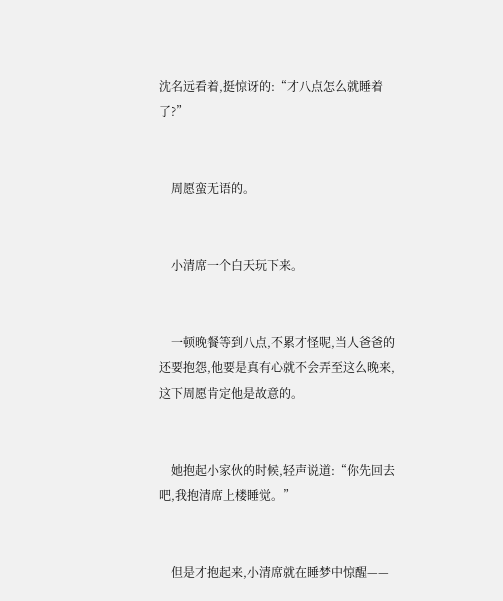沈名远看着,挺惊讶的:“才八点怎么就睡着了?”


    周愿蛮无语的。


    小清席一个白天玩下来。


    一顿晚餐等到八点,不累才怪呢,当人爸爸的还要抱怨,他要是真有心就不会弄至这么晚来,这下周愿肯定他是故意的。


    她抱起小家伙的时候,轻声说道:“你先回去吧,我抱清席上楼睡觉。”


    但是才抱起来,小清席就在睡梦中惊醒——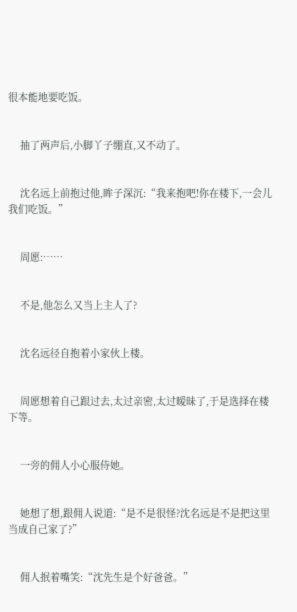很本能地要吃饭。


    抽了两声后,小脚丫子绷直,又不动了。


    沈名远上前抱过他,眸子深沉:“我来抱吧!你在楼下,一会儿我们吃饭。”


    周愿:……


    不是,他怎么又当上主人了?


    沈名远径自抱着小家伙上楼。


    周愿想着自己跟过去,太过亲密,太过暧昧了,于是选择在楼下等。


    一旁的佣人小心服侍她。


    她想了想,跟佣人说道:“是不是很怪?沈名远是不是把这里当成自己家了?”


    佣人抿着嘴笑:“沈先生是个好爸爸。”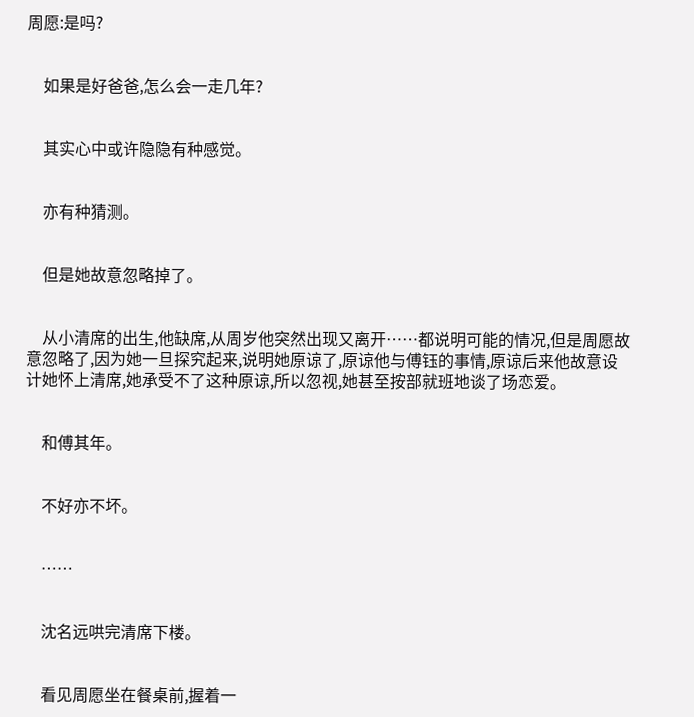周愿:是吗?


    如果是好爸爸,怎么会一走几年?


    其实心中或许隐隐有种感觉。


    亦有种猜测。


    但是她故意忽略掉了。


    从小清席的出生,他缺席,从周岁他突然出现又离开……都说明可能的情况,但是周愿故意忽略了,因为她一旦探究起来,说明她原谅了,原谅他与傅钰的事情,原谅后来他故意设计她怀上清席,她承受不了这种原谅,所以忽视,她甚至按部就班地谈了场恋爱。


    和傅其年。


    不好亦不坏。


    ……


    沈名远哄完清席下楼。


    看见周愿坐在餐桌前,握着一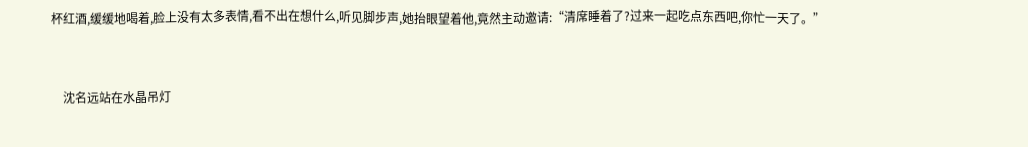杯红酒,缓缓地喝着,脸上没有太多表情,看不出在想什么,听见脚步声,她抬眼望着他,竟然主动邀请:“清席睡着了?过来一起吃点东西吧,你忙一天了。”


    沈名远站在水晶吊灯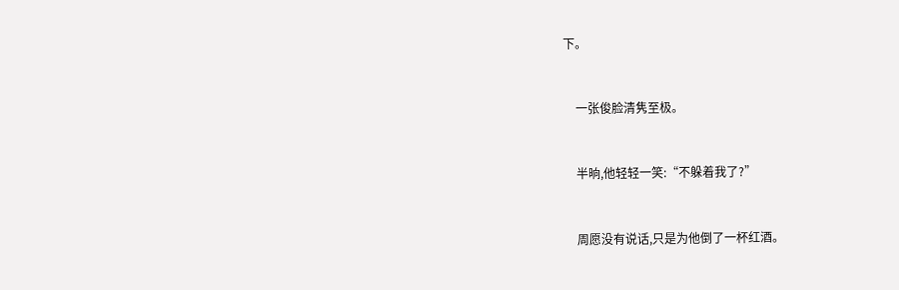下。


    一张俊脸清隽至极。


    半晌,他轻轻一笑:“不躲着我了?”


    周愿没有说话,只是为他倒了一杯红酒。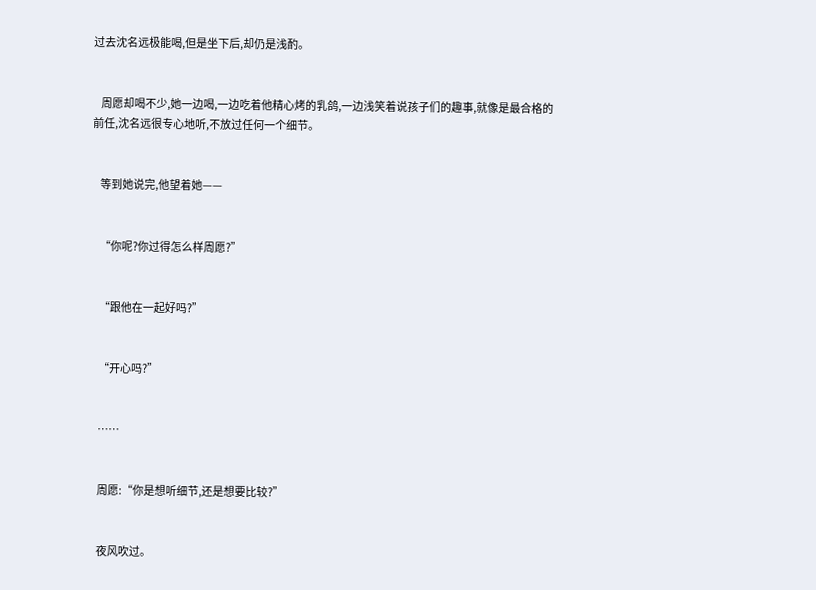过去沈名远极能喝,但是坐下后,却仍是浅酌。


    周愿却喝不少,她一边喝,一边吃着他精心烤的乳鸽,一边浅笑着说孩子们的趣事,就像是最合格的前任,沈名远很专心地听,不放过任何一个细节。


    等到她说完,他望着她——


    “你呢?你过得怎么样周愿?”


    “跟他在一起好吗?”


    “开心吗?”


    ……


    周愿:“你是想听细节,还是想要比较?”


    夜风吹过。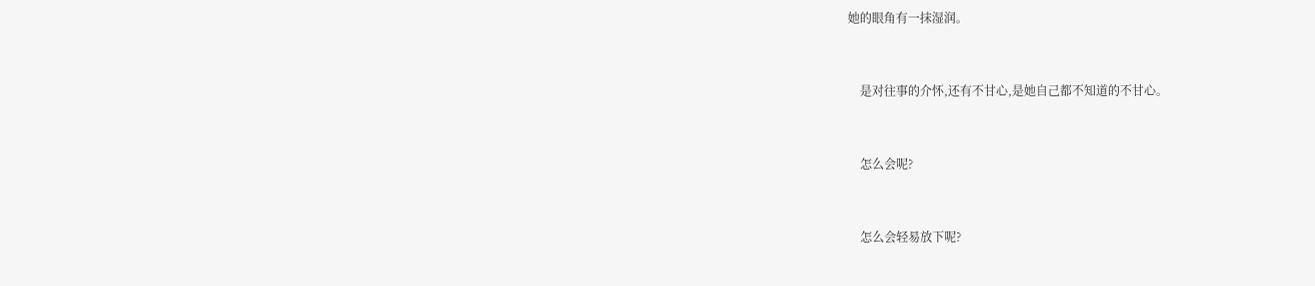她的眼角有一抹湿润。


    是对往事的介怀,还有不甘心,是她自己都不知道的不甘心。


    怎么会呢?


    怎么会轻易放下呢?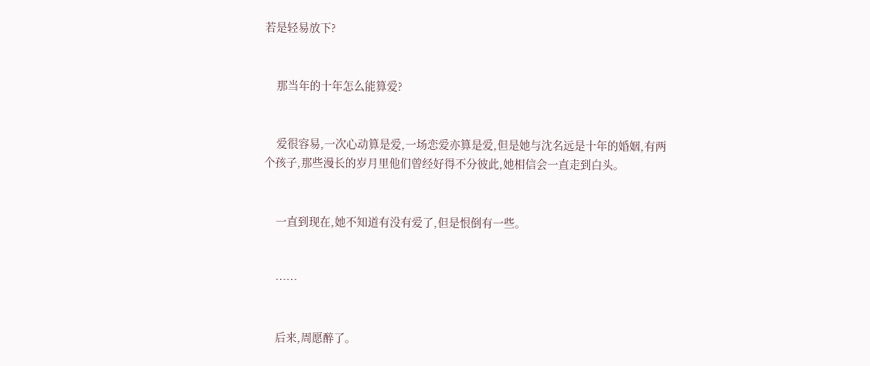若是轻易放下?


    那当年的十年怎么能算爱?


    爱很容易,一次心动算是爱,一场恋爱亦算是爱,但是她与沈名远是十年的婚姻,有两个孩子,那些漫长的岁月里他们曾经好得不分彼此,她相信会一直走到白头。


    一直到现在,她不知道有没有爱了,但是恨倒有一些。


    ……


    后来,周愿醉了。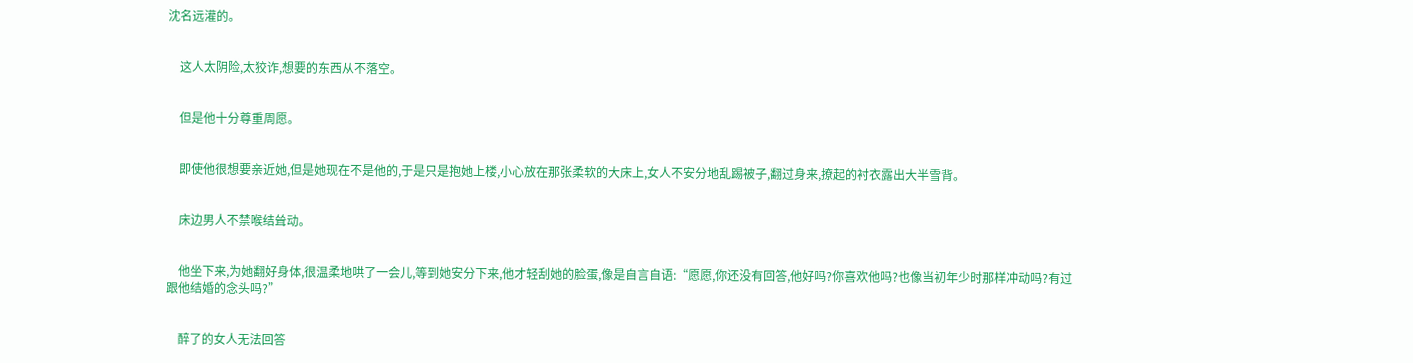沈名远灌的。


    这人太阴险,太狡诈,想要的东西从不落空。


    但是他十分尊重周愿。


    即使他很想要亲近她,但是她现在不是他的,于是只是抱她上楼,小心放在那张柔软的大床上,女人不安分地乱踢被子,翻过身来,撩起的衬衣露出大半雪背。


    床边男人不禁喉结耸动。


    他坐下来,为她翻好身体,很温柔地哄了一会儿,等到她安分下来,他才轻刮她的脸蛋,像是自言自语:“愿愿,你还没有回答,他好吗?你喜欢他吗?也像当初年少时那样冲动吗?有过跟他结婚的念头吗?”


    醉了的女人无法回答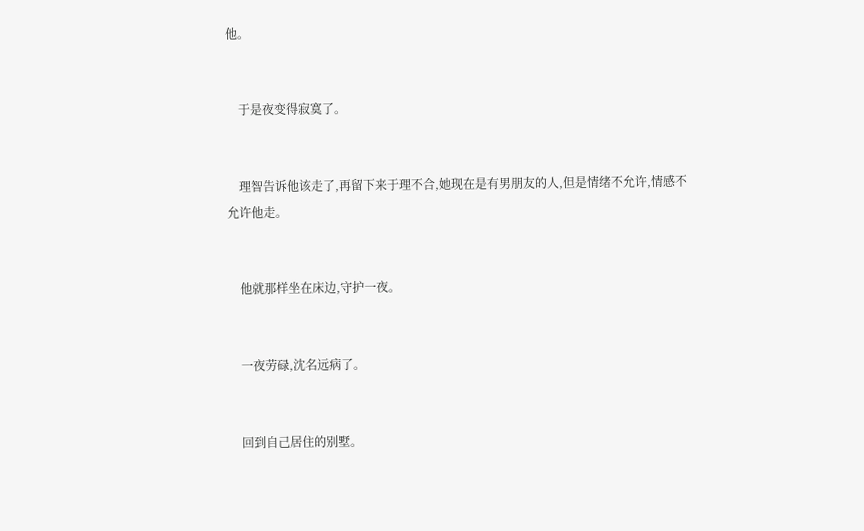他。


    于是夜变得寂寞了。


    理智告诉他该走了,再留下来于理不合,她现在是有男朋友的人,但是情绪不允许,情感不允许他走。


    他就那样坐在床边,守护一夜。


    一夜劳碌,沈名远病了。


    回到自己居住的别墅。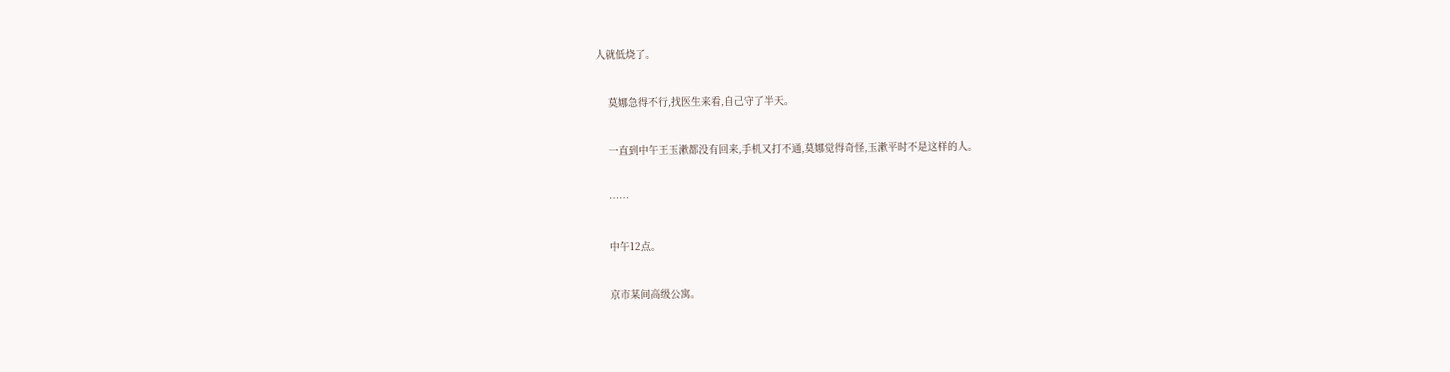人就低烧了。


    莫娜急得不行,找医生来看,自己守了半天。


    一直到中午王玉漱都没有回来,手机又打不通,莫娜觉得奇怪,玉漱平时不是这样的人。


    ……


    中午12点。


    京市某间高级公寓。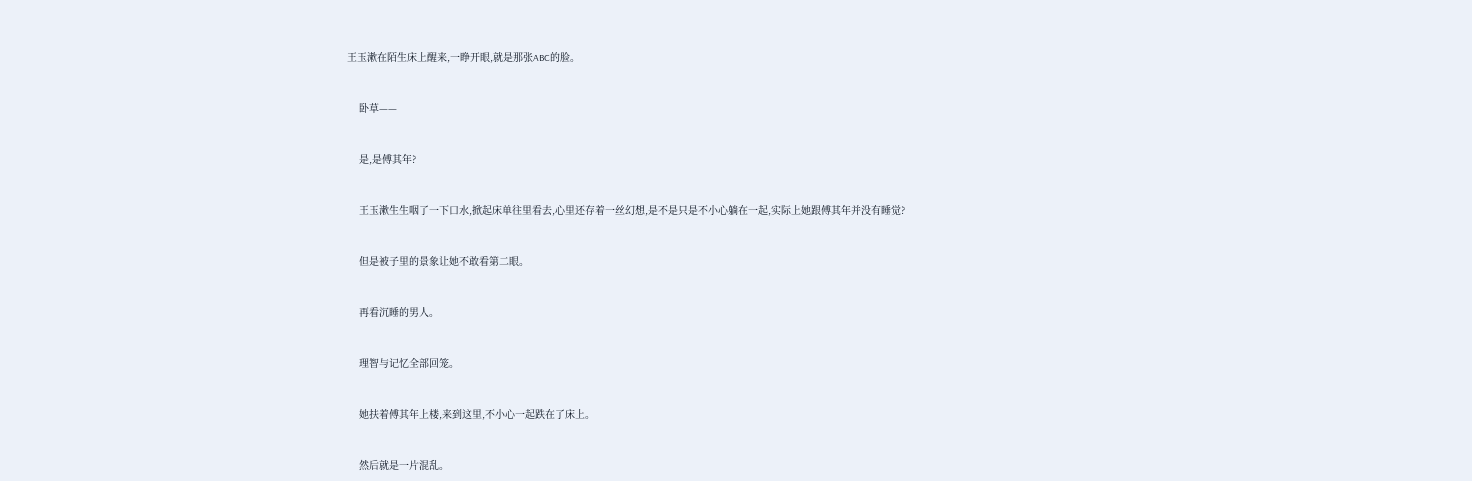王玉漱在陌生床上醒来,一睁开眼,就是那张ABC的脸。


    卧草——


    是,是傅其年?


    王玉漱生生咽了一下口水,掀起床单往里看去,心里还存着一丝幻想,是不是只是不小心躺在一起,实际上她跟傅其年并没有睡觉?


    但是被子里的景象让她不敢看第二眼。


    再看沉睡的男人。


    理智与记忆全部回笼。


    她扶着傅其年上楼,来到这里,不小心一起跌在了床上。


    然后就是一片混乱。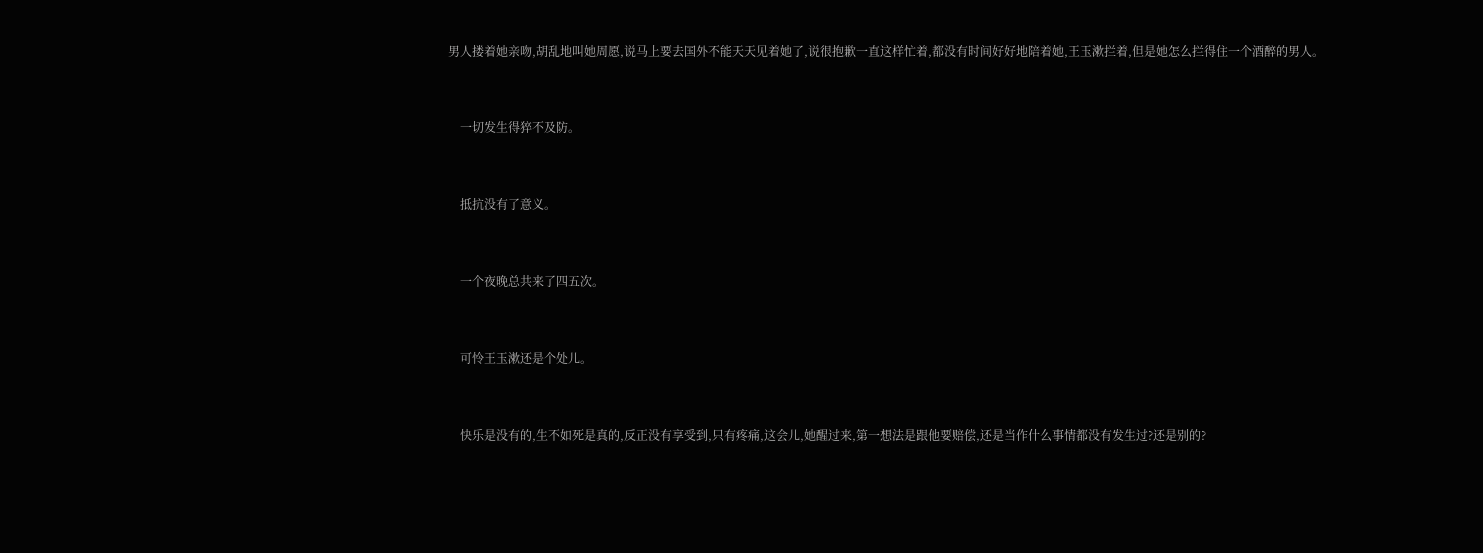男人搂着她亲吻,胡乱地叫她周愿,说马上要去国外不能天天见着她了,说很抱歉一直这样忙着,都没有时间好好地陪着她,王玉漱拦着,但是她怎么拦得住一个酒醉的男人。


    一切发生得猝不及防。


    抵抗没有了意义。


    一个夜晚总共来了四五次。


    可怜王玉漱还是个处儿。


    快乐是没有的,生不如死是真的,反正没有享受到,只有疼痛,这会儿,她醒过来,第一想法是跟他要赔偿,还是当作什么事情都没有发生过?还是别的?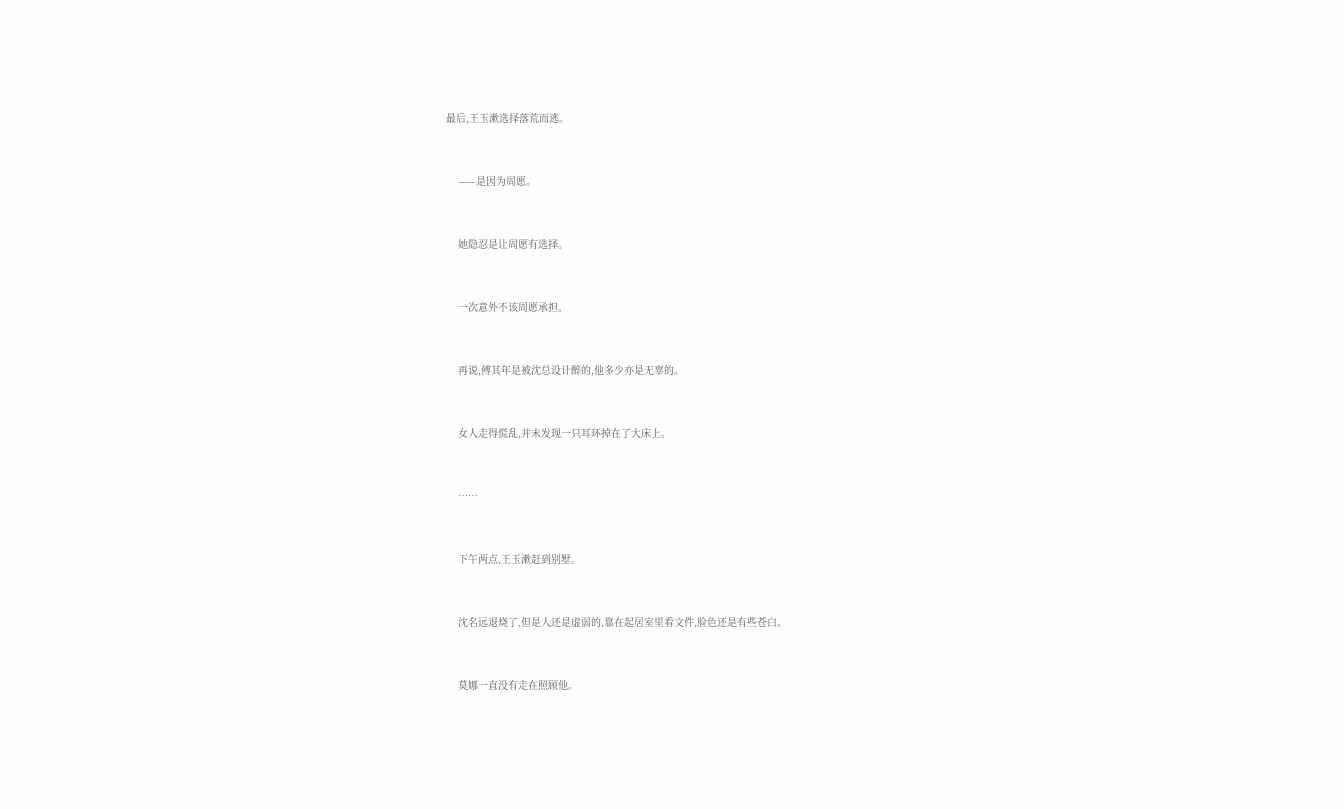最后,王玉漱选择落荒而逃。


    ——是因为周愿。


    她隐忍是让周愿有选择。


    一次意外不该周愿承担。


    再说,傅其年是被沈总设计醉的,他多少亦是无辜的。


    女人走得慌乱,并未发现一只耳环掉在了大床上。


    ……


    下午两点,王玉漱赶到别墅。


    沈名远退烧了,但是人还是虚弱的,靠在起居室里看文件,脸色还是有些苍白。


    莫娜一直没有走在照顾他。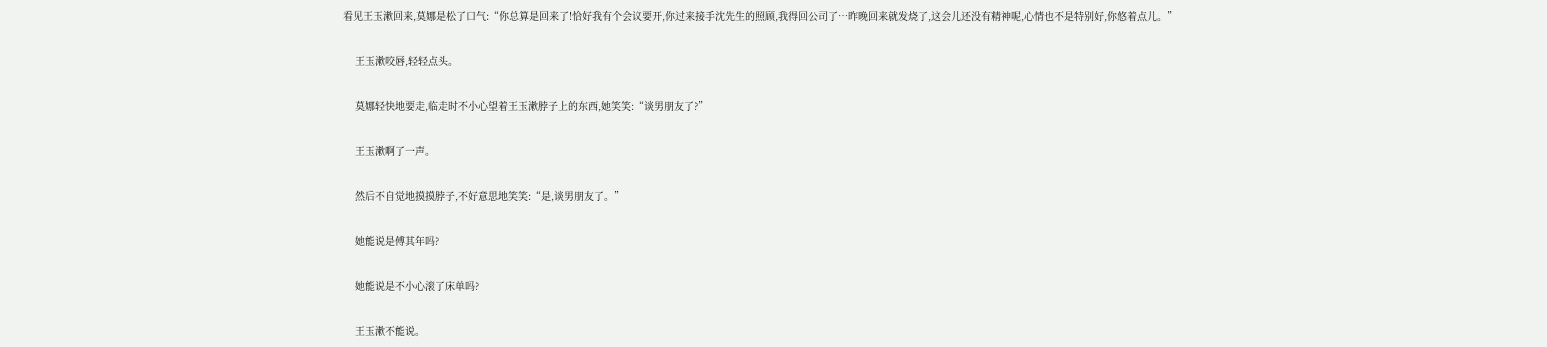看见王玉漱回来,莫娜是松了口气:“你总算是回来了!恰好我有个会议要开,你过来接手沈先生的照顾,我得回公司了…昨晚回来就发烧了,这会儿还没有精神呢,心情也不是特别好,你悠着点儿。”


    王玉漱咬唇,轻轻点头。


    莫娜轻快地要走,临走时不小心望着王玉漱脖子上的东西,她笑笑:“谈男朋友了?”


    王玉漱啊了一声。


    然后不自觉地摸摸脖子,不好意思地笑笑:“是,谈男朋友了。”


    她能说是傅其年吗?


    她能说是不小心滚了床单吗?


    王玉漱不能说。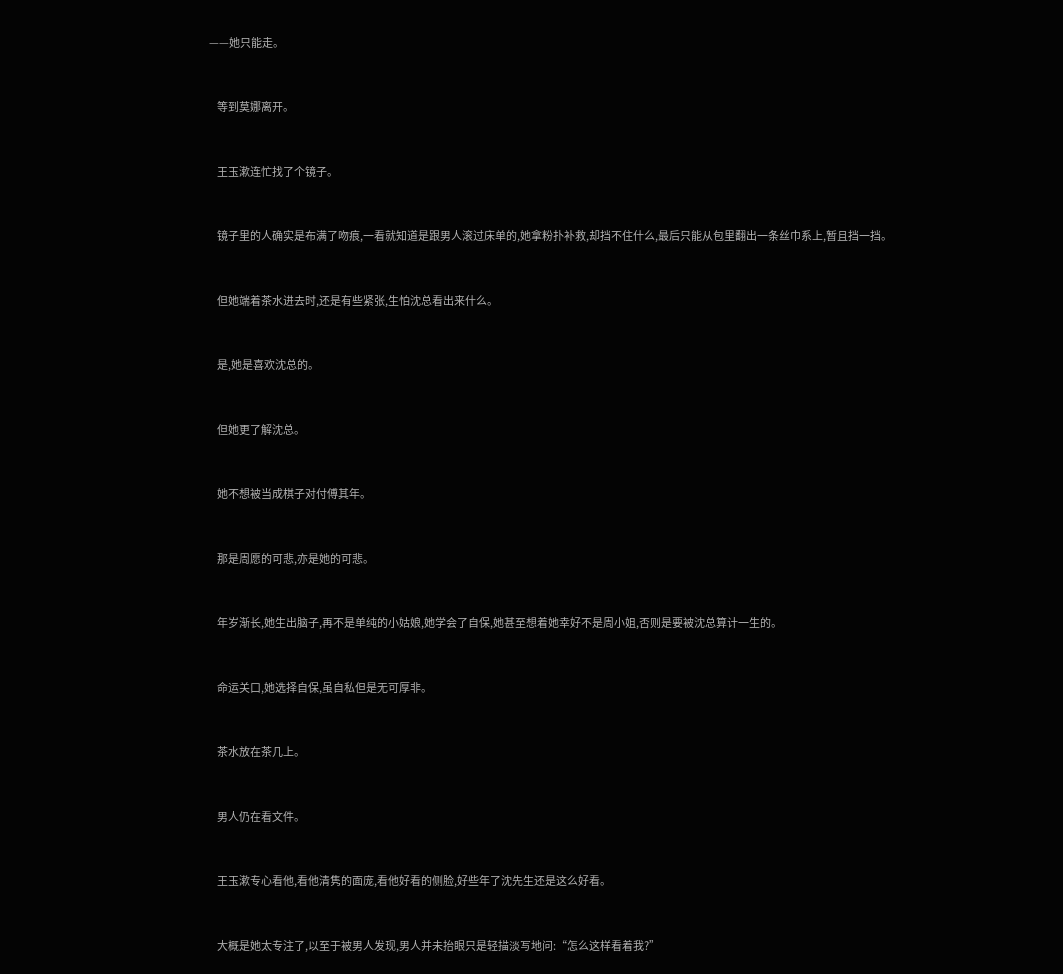——她只能走。


    等到莫娜离开。


    王玉漱连忙找了个镜子。


    镜子里的人确实是布满了吻痕,一看就知道是跟男人滚过床单的,她拿粉扑补救,却挡不住什么,最后只能从包里翻出一条丝巾系上,暂且挡一挡。


    但她端着茶水进去时,还是有些紧张,生怕沈总看出来什么。


    是,她是喜欢沈总的。


    但她更了解沈总。


    她不想被当成棋子对付傅其年。


    那是周愿的可悲,亦是她的可悲。


    年岁渐长,她生出脑子,再不是单纯的小姑娘,她学会了自保,她甚至想着她幸好不是周小姐,否则是要被沈总算计一生的。


    命运关口,她选择自保,虽自私但是无可厚非。


    茶水放在茶几上。


    男人仍在看文件。


    王玉漱专心看他,看他清隽的面庞,看他好看的侧脸,好些年了沈先生还是这么好看。


    大概是她太专注了,以至于被男人发现,男人并未抬眼只是轻描淡写地问:“怎么这样看着我?”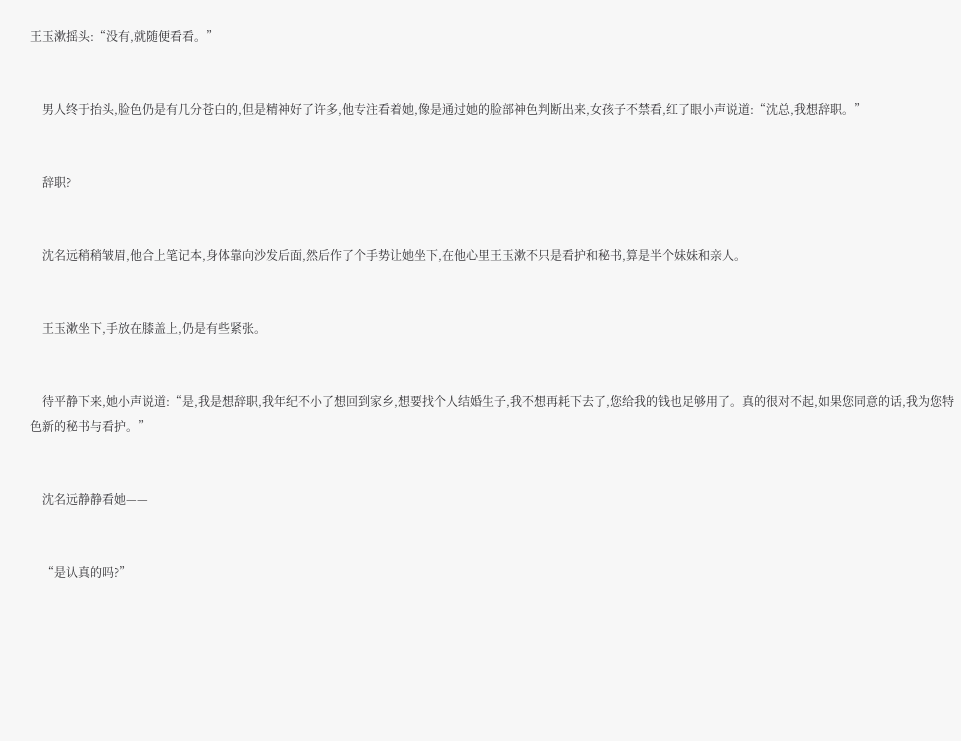王玉漱摇头:“没有,就随便看看。”


    男人终于抬头,脸色仍是有几分苍白的,但是精神好了许多,他专注看着她,像是通过她的脸部神色判断出来,女孩子不禁看,红了眼小声说道:“沈总,我想辞职。”


    辞职?


    沈名远稍稍皱眉,他合上笔记本,身体靠向沙发后面,然后作了个手势让她坐下,在他心里王玉漱不只是看护和秘书,算是半个妹妹和亲人。


    王玉漱坐下,手放在膝盖上,仍是有些紧张。


    待平静下来,她小声说道:“是,我是想辞职,我年纪不小了想回到家乡,想要找个人结婚生子,我不想再耗下去了,您给我的钱也足够用了。真的很对不起,如果您同意的话,我为您特色新的秘书与看护。”


    沈名远静静看她——


    “是认真的吗?”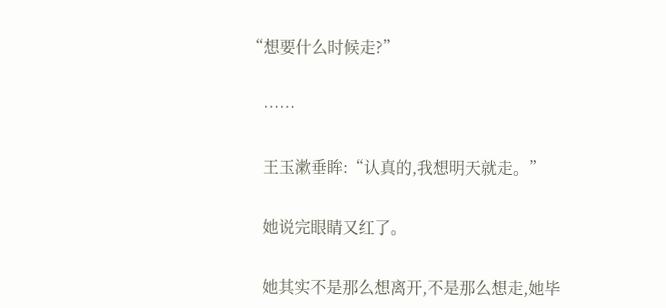“想要什么时候走?”


    ……


    王玉漱垂眸:“认真的,我想明天就走。”


    她说完眼睛又红了。


    她其实不是那么想离开,不是那么想走,她毕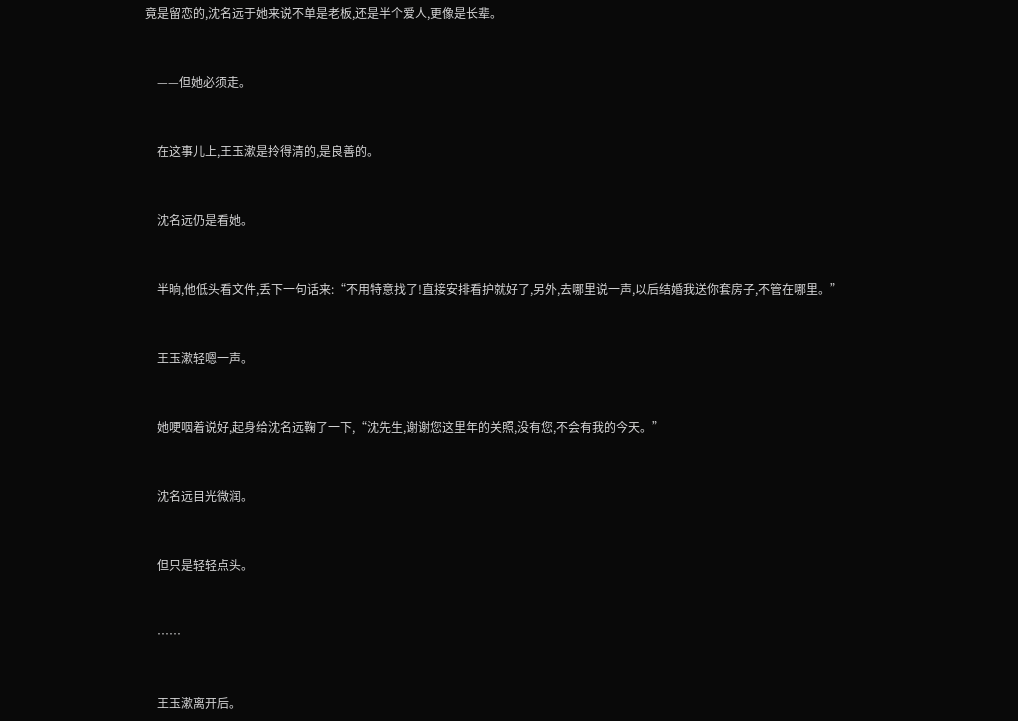竟是留恋的,沈名远于她来说不单是老板,还是半个爱人,更像是长辈。


    ——但她必须走。


    在这事儿上,王玉漱是拎得清的,是良善的。


    沈名远仍是看她。


    半晌,他低头看文件,丢下一句话来:“不用特意找了!直接安排看护就好了,另外,去哪里说一声,以后结婚我送你套房子,不管在哪里。”


    王玉漱轻嗯一声。


    她哽咽着说好,起身给沈名远鞠了一下,“沈先生,谢谢您这里年的关照,没有您,不会有我的今天。”


    沈名远目光微润。


    但只是轻轻点头。


    ……


    王玉漱离开后。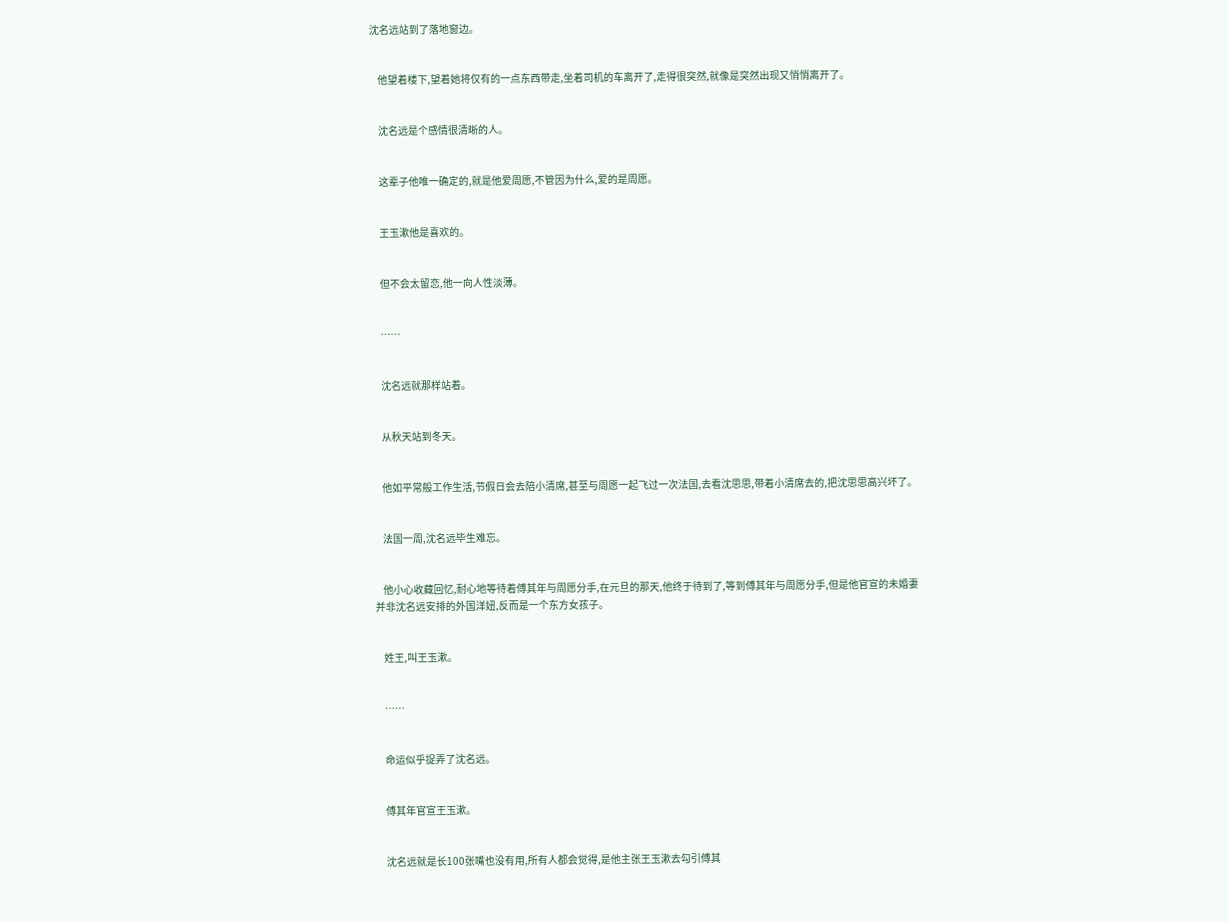沈名远站到了落地窗边。


    他望着楼下,望着她将仅有的一点东西带走,坐着司机的车离开了,走得很突然,就像是突然出现又悄悄离开了。


    沈名远是个感情很清晰的人。


    这辈子他唯一确定的,就是他爱周愿,不管因为什么,爱的是周愿。


    王玉漱他是喜欢的。


    但不会太留恋,他一向人性淡薄。


    ……


    沈名远就那样站着。


    从秋天站到冬天。


    他如平常般工作生活,节假日会去陪小清席,甚至与周愿一起飞过一次法国,去看沈思思,带着小清席去的,把沈思思高兴坏了。


    法国一周,沈名远毕生难忘。


    他小心收藏回忆,耐心地等待着傅其年与周愿分手,在元旦的那天,他终于待到了,等到傅其年与周愿分手,但是他官宣的未婚妻并非沈名远安排的外国洋妞,反而是一个东方女孩子。


    姓王,叫王玉漱。


    ……


    命运似乎捉弄了沈名远。


    傅其年官宣王玉漱。


    沈名远就是长100张嘴也没有用,所有人都会觉得,是他主张王玉漱去勾引傅其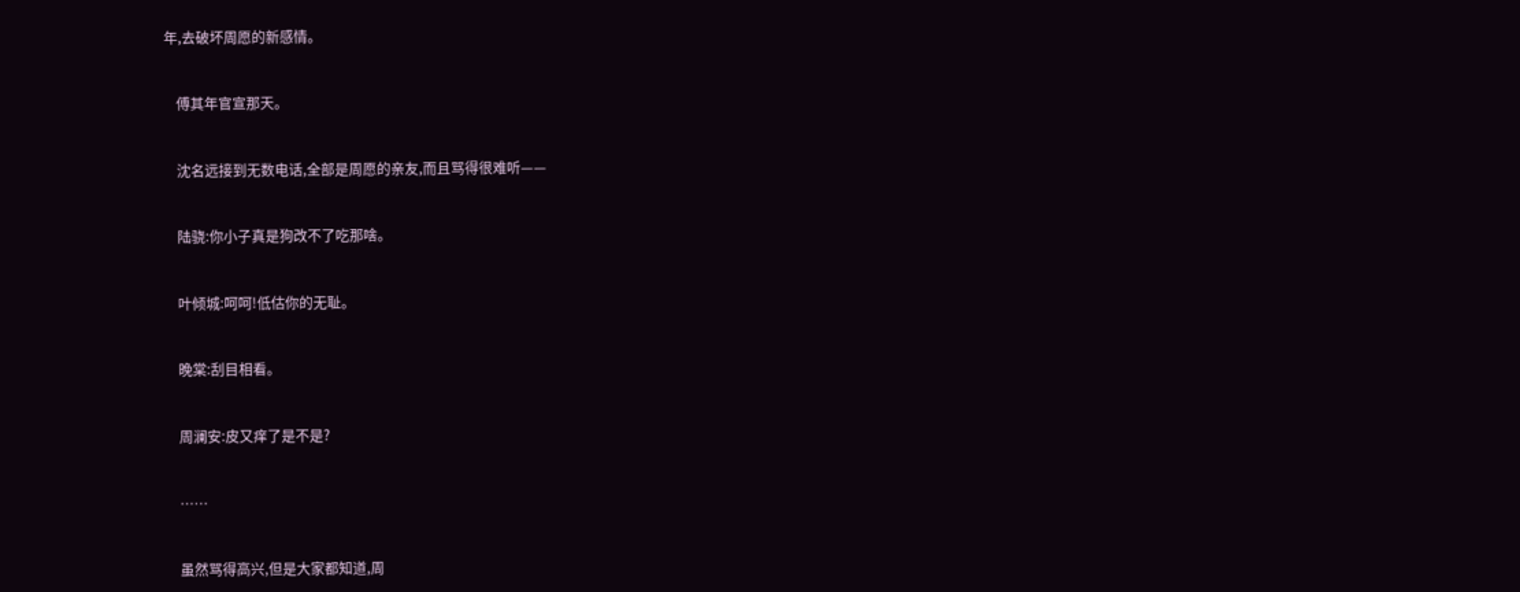年,去破坏周愿的新感情。


    傅其年官宣那天。


    沈名远接到无数电话,全部是周愿的亲友,而且骂得很难听——


    陆骁:你小子真是狗改不了吃那啥。


    叶倾城:呵呵!低估你的无耻。


    晚棠:刮目相看。


    周澜安:皮又痒了是不是?


    ……


    虽然骂得高兴,但是大家都知道,周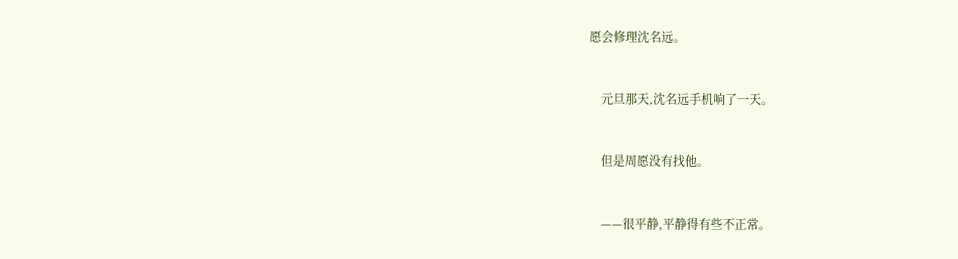愿会修理沈名远。


    元旦那天,沈名远手机响了一天。


    但是周愿没有找他。


    ——很平静,平静得有些不正常。